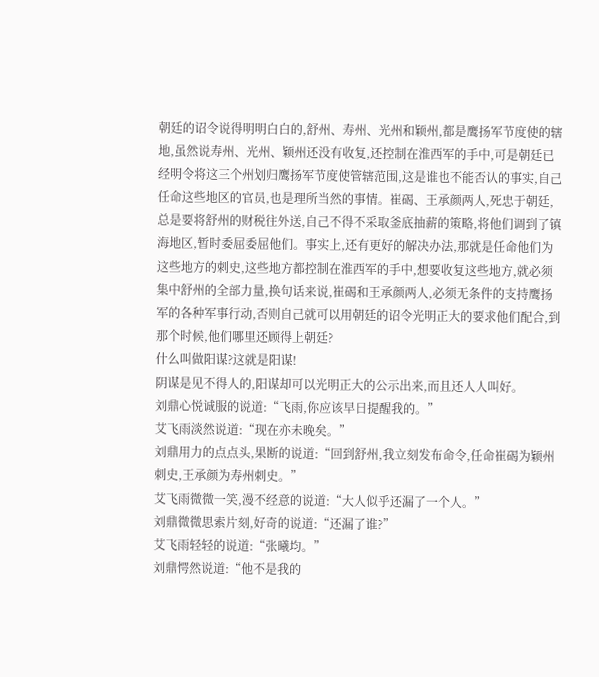朝廷的诏令说得明明白白的,舒州、寿州、光州和颖州,都是鹰扬军节度使的辖地,虽然说寿州、光州、颖州还没有收复,还控制在淮西军的手中,可是朝廷已经明令将这三个州划归鹰扬军节度使管辖范围,这是谁也不能否认的事实,自己任命这些地区的官员,也是理所当然的事情。崔碣、王承颜两人,死忠于朝廷,总是要将舒州的财税往外送,自己不得不采取釜底抽薪的策略,将他们调到了镇海地区,暂时委屈委屈他们。事实上,还有更好的解决办法,那就是任命他们为这些地方的刺史,这些地方都控制在淮西军的手中,想要收复这些地方,就必须集中舒州的全部力量,换句话来说,崔碣和王承颜两人,必须无条件的支持鹰扬军的各种军事行动,否则自己就可以用朝廷的诏令光明正大的要求他们配合,到那个时候,他们哪里还顾得上朝廷?
什么叫做阳谋?这就是阳谋!
阴谋是见不得人的,阳谋却可以光明正大的公示出来,而且还人人叫好。
刘鼎心悦诚服的说道:“飞雨,你应该早日提醒我的。”
艾飞雨淡然说道:“现在亦未晚矣。”
刘鼎用力的点点头,果断的说道:“回到舒州,我立刻发布命令,任命崔碣为颖州刺史,王承颜为寿州刺史。”
艾飞雨微微一笑,漫不经意的说道:“大人似乎还漏了一个人。”
刘鼎微微思索片刻,好奇的说道:“还漏了谁?”
艾飞雨轻轻的说道:“张曦均。”
刘鼎愕然说道:“他不是我的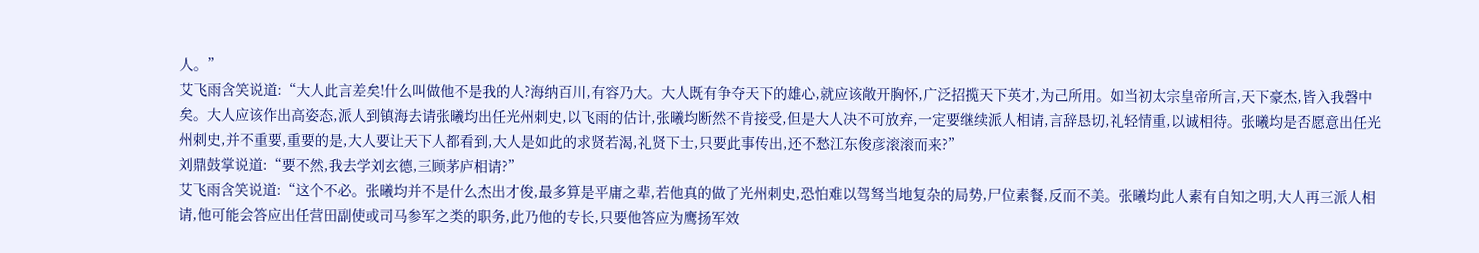人。”
艾飞雨含笑说道:“大人此言差矣!什么叫做他不是我的人?海纳百川,有容乃大。大人既有争夺天下的雄心,就应该敞开胸怀,广泛招揽天下英才,为己所用。如当初太宗皇帝所言,天下豪杰,皆入我磬中矣。大人应该作出高姿态,派人到镇海去请张曦均出任光州刺史,以飞雨的估计,张曦均断然不肯接受,但是大人决不可放弃,一定要继续派人相请,言辞恳切,礼轻情重,以诚相待。张曦均是否愿意出任光州刺史,并不重要,重要的是,大人要让天下人都看到,大人是如此的求贤若渴,礼贤下士,只要此事传出,还不愁江东俊彦滚滚而来?”
刘鼎鼓掌说道:“要不然,我去学刘玄德,三顾茅庐相请?”
艾飞雨含笑说道:“这个不必。张曦均并不是什么杰出才俊,最多算是平庸之辈,若他真的做了光州刺史,恐怕难以驾驽当地复杂的局势,尸位素餐,反而不美。张曦均此人素有自知之明,大人再三派人相请,他可能会答应出任营田副使或司马参军之类的职务,此乃他的专长,只要他答应为鹰扬军效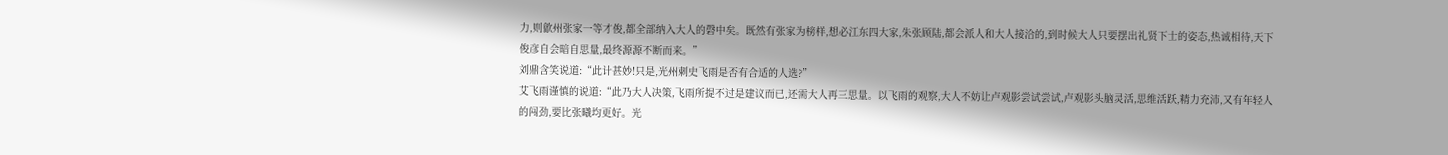力,则歙州张家一等才俊,都全部纳入大人的磬中矣。既然有张家为榜样,想必江东四大家,朱张顾陆,都会派人和大人接洽的,到时候大人只要摆出礼贤下士的姿态,热诚相待,天下俊彦自会暗自思量,最终源源不断而来。”
刘鼎含笑说道:“此计甚妙!只是,光州刺史飞雨是否有合适的人选?”
艾飞雨谨慎的说道:“此乃大人决策,飞雨所提不过是建议而已,还需大人再三思量。以飞雨的观察,大人不妨让卢观影尝试尝试,卢观影头脑灵活,思维活跃,精力充沛,又有年轻人的闯劲,要比张曦均更好。光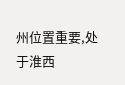州位置重要,处于淮西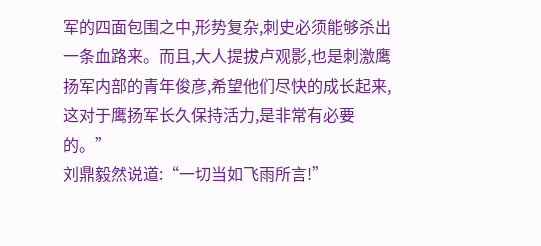军的四面包围之中,形势复杂,刺史必须能够杀出一条血路来。而且,大人提拔卢观影,也是刺激鹰扬军内部的青年俊彦,希望他们尽快的成长起来,这对于鹰扬军长久保持活力,是非常有必要的。”
刘鼎毅然说道:“一切当如飞雨所言!”